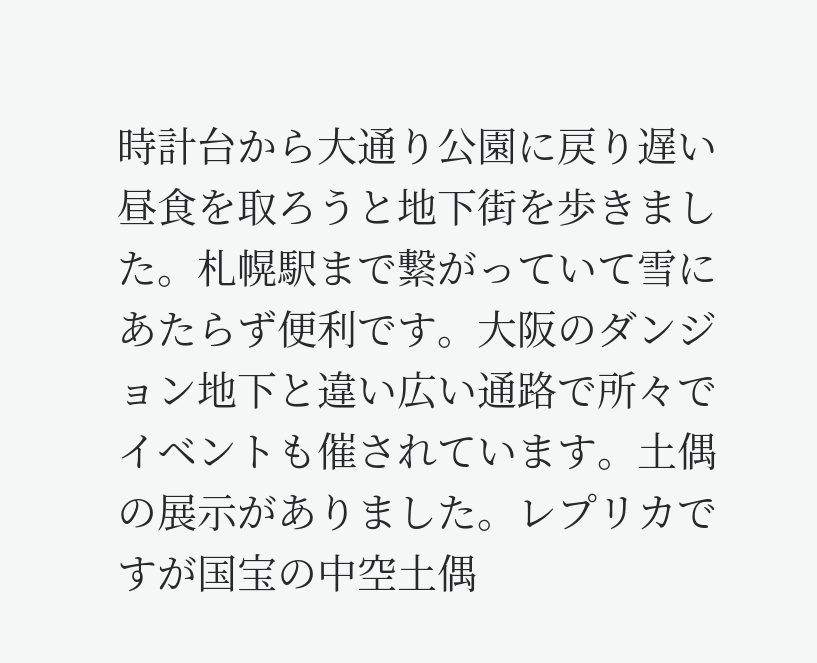時計台から大通り公園に戻り遅い昼食を取ろうと地下街を歩きました。札幌駅まで繋がっていて雪にあたらず便利です。大阪のダンジョン地下と違い広い通路で所々でイベントも催されています。土偶の展示がありました。レプリカですが国宝の中空土偶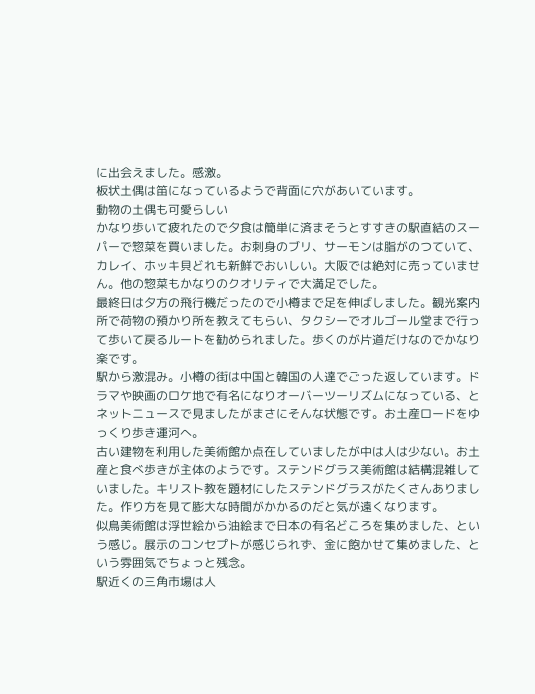に出会えました。感激。
板状土偶は笛になっているようで背面に穴があいています。
動物の土偶も可愛らしい
かなり歩いて疲れたので夕食は簡単に済まそうとすすきの駅直結のスーパーで惣菜を買いました。お刺身のブリ、サーモンは脂がのつていて、カレイ、ホッキ貝どれも新鮮でおいしい。大阪では絶対に売っていません。他の惣菜もかなりのクオリティで大満足でした。
最終日は夕方の飛行機だったので小樽まで足を伸ばしました。観光案内所で荷物の預かり所を教えてもらい、タクシーでオルゴール堂まで行って歩いて戻るルートを勧められました。歩くのが片道だけなのでかなり楽です。
駅から激混み。小樽の街は中国と韓国の人達でごった返しています。ドラマや映画のロケ地で有名になりオーバーツーリズムになっている、とネットニュースで見ましたがまさにそんな状態です。お土産ロードをゆっくり歩き運河へ。
古い建物を利用した美術館か点在していましたが中は人は少ない。お土産と食べ歩きが主体のようです。ステンドグラス美術館は結構混雑していました。キリスト教を題材にしたステンドグラスがたくさんありました。作り方を見て膨大な時間がかかるのだと気が遠くなります。
似鳥美術館は浮世絵から油絵まで日本の有名どころを集めました、という感じ。展示のコンセプトが感じられず、金に飽かせて集めました、という雰囲気でちょっと残念。
駅近くの三角市場は人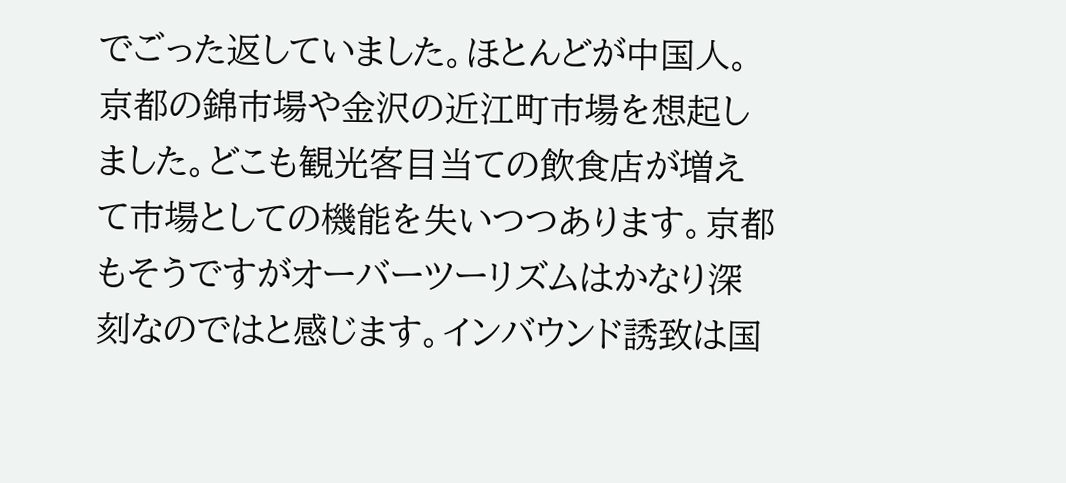でごった返していました。ほとんどが中国人。京都の錦市場や金沢の近江町市場を想起しました。どこも観光客目当ての飲食店が増えて市場としての機能を失いつつあります。京都もそうですがオーバーツーリズムはかなり深刻なのではと感じます。インバウンド誘致は国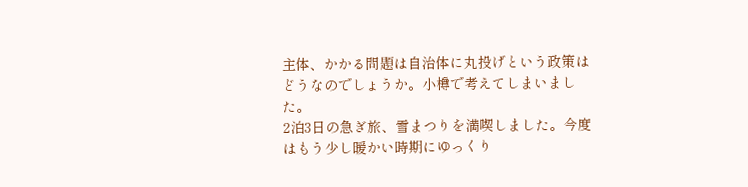主体、かかる問題は自治体に丸投げという政策はどうなのでしょうか。小樽で考えてしまいました。
2泊3日の急ぎ旅、雪まつりを満喫しました。今度はもう少し暖かい時期にゆっくり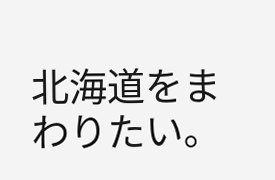北海道をまわりたい。